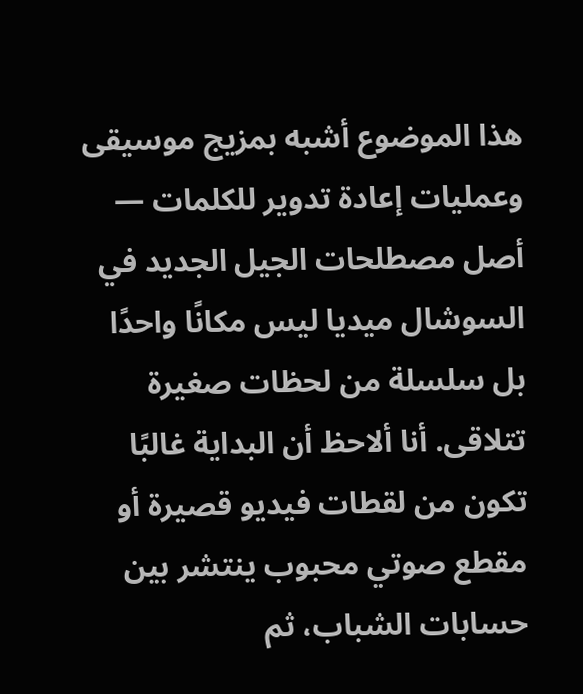هذا الموضوع أشبه بمزيج موسيقى وعمليات إعادة تدوير للكلمات — أصل مصطلحات الجيل الجديد في السوشال ميديا ليس مكانًا واحدًا بل سلسلة من لحظات صغيرة تتلاقى. أنا ألاحظ أن البداية غالبًا تكون من لقطات فيديو قصيرة أو مقطع صوتي محبوب ينتشر بين حسابات الشباب، ثم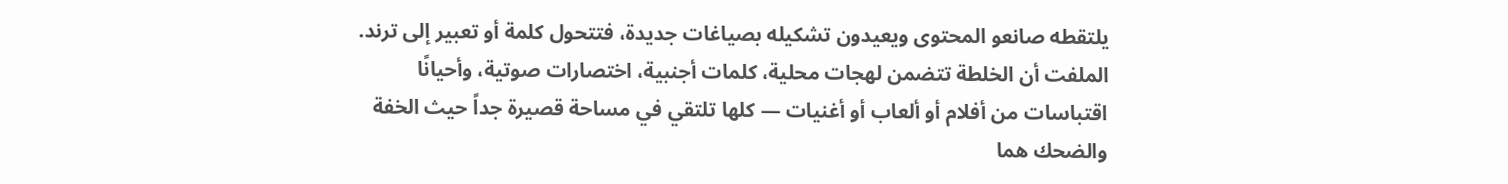يلتقطه صانعو المحتوى ويعيدون تشكيله بصياغات جديدة، فتتحول كلمة أو تعبير إلى ترند.
الملفت أن الخلطة تتضمن لهجات محلية، كلمات أجنبية، اختصارات صوتية، وأحيانًا اقتباسات من أفلام أو ألعاب أو أغنيات — كلها تلتقي في مساحة قصيرة جداً حيث الخفة والضحك هما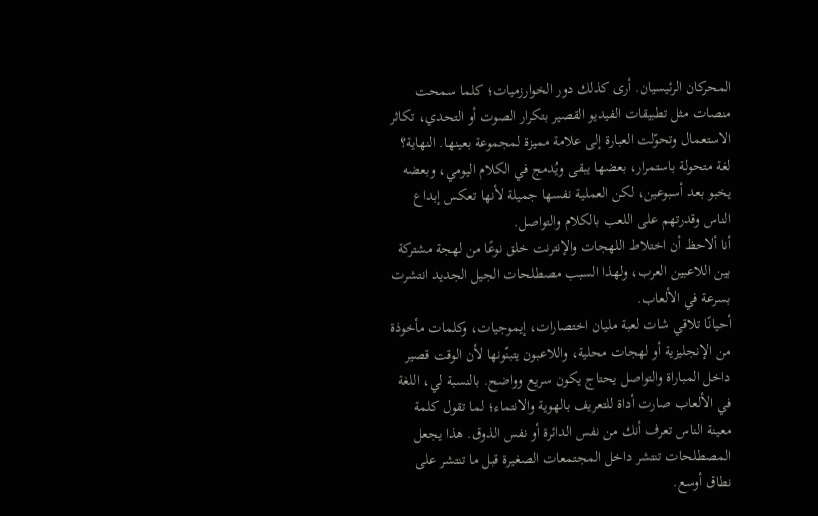المحركان الرئيسيان. أرى كذلك دور الخوارزميات؛ كلما سمحت منصات مثل تطبيقات الفيديو القصير بتكرار الصوت أو التحدي، تكاثر الاستعمال وتحوّلت العبارة إلى علامة مميزة لمجموعة بعينها. النهاية؟ لغة متحولة باستمرار، بعضها يبقى ويُدمج في الكلام اليومي، وبعضه يخبو بعد أسبوعين، لكن العملية نفسها جميلة لأنها تعكس إبداع الناس وقدرتهم على اللعب بالكلام والتواصل.
أنا ألاحظ أن اختلاط اللهجات والإنترنت خلق نوعًا من لهجة مشتركة بين اللاعبين العرب، ولهذا السبب مصطلحات الجيل الجديد انتشرت بسرعة في الألعاب.
أحيانًا تلاقي شات لعبة مليان اختصارات، إيموجيات، وكلمات مأخوذة من الإنجليزية أو لهجات محلية، واللاعبون يتبنّونها لأن الوقت قصير داخل المباراة والتواصل يحتاج يكون سريع وواضح. بالنسبة لي، اللغة في الألعاب صارت أداة للتعريف بالهوية والانتماء؛ لما تقول كلمة معينة الناس تعرف أنك من نفس الدائرة أو نفس الذوق. هذا يجعل المصطلحات تنتشر داخل المجتمعات الصغيرة قبل ما تنتشر على نطاق أوسع.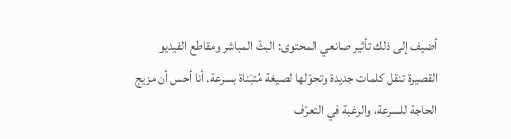أضيف إلى ذلك تأثير صانعي المحتوى: البثّ المباشر ومقاطع الفيديو القصيرة تنقل كلمات جديدة وتحوّلها لصيغة مُتبَناة بسرعة. أنا أحس أن مزيج الحاجة للسرعة، والرغبة في التعرّف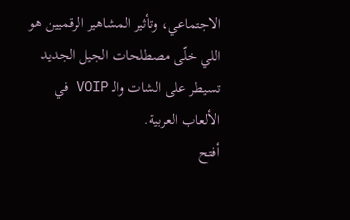الاجتماعي، وتأثير المشاهير الرقميين هو اللي خلّى مصطلحات الجيل الجديد تسيطر على الشات والـ VOIP في الألعاب العربية.
أفتح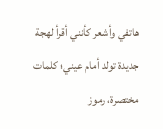هاتفي وأشعر كأنني أقرأ لهجة جديدة تولد أمام عيني؛ كلمات مختصرة، رموز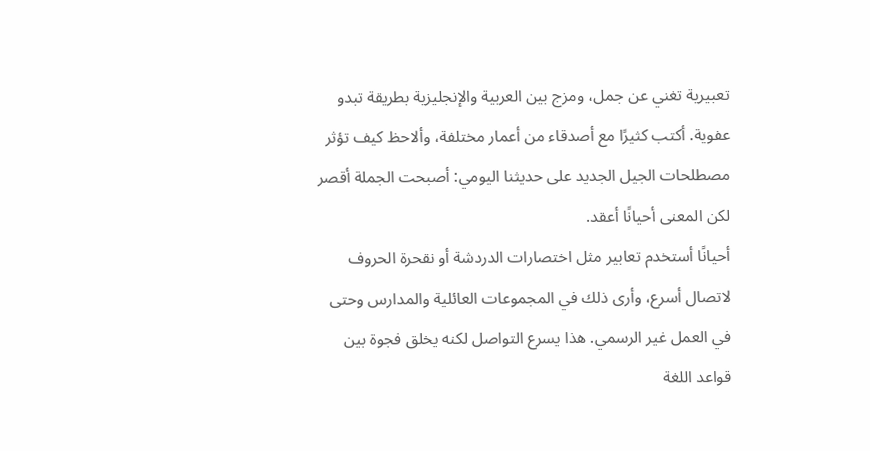تعبيرية تغني عن جمل، ومزج بين العربية والإنجليزية بطريقة تبدو عفوية. أكتب كثيرًا مع أصدقاء من أعمار مختلفة، وألاحظ كيف تؤثر مصطلحات الجيل الجديد على حديثنا اليومي: أصبحت الجملة أقصر لكن المعنى أحيانًا أعقد.
أحيانًا أستخدم تعابير مثل اختصارات الدردشة أو نقحرة الحروف لاتصال أسرع، وأرى ذلك في المجموعات العائلية والمدارس وحتى في العمل غير الرسمي. هذا يسرع التواصل لكنه يخلق فجوة بين قواعد اللغة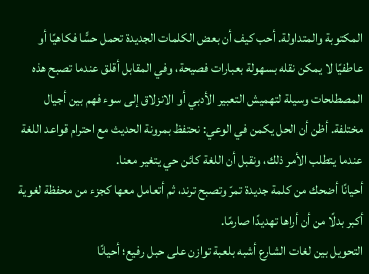المكتوبة والمتداولة. أحب كيف أن بعض الكلمات الجديدة تحمل حسًّا فكاهيًا أو عاطفيًا لا يمكن نقله بسهولة بعبارات فصيحة، وفي المقابل أقلق عندما تصبح هذه المصطلحات وسيلة لتهميش التعبير الأدبي أو الانزلاق إلى سوء فهم بين أجيال مختلفة. أظن أن الحل يكمن في الوعي: نحتفظ بمرونة الحديث مع احترام قواعد اللغة عندما يتطلب الأمر ذلك، ونقبل أن اللغة كائن حي يتغير معنا.
أحيانًا أضحك من كلمة جديدة تمرّ وتصبح ترند، ثم أتعامل معها كجزء من محفظة لغوية أكبر بدلًا من أن أراها تهديدًا صارمًا.
التحويل بين لغات الشارع أشبه بلعبة توازن على حبل رفيع؛ أحيانًا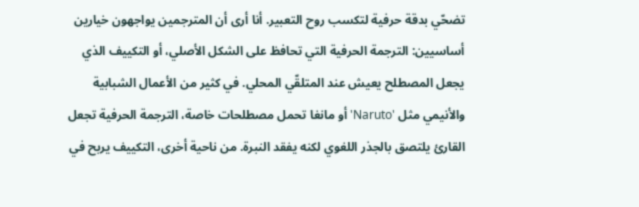تضحّي بدقة حرفية لتكسب روح التعبير. أنا أرى أن المترجمين يواجهون خيارين أساسيين: الترجمة الحرفية التي تحافظ على الشكل الأصلي، أو التكييف الذي يجعل المصطلح يعيش عند المتلقّي المحلي. في كثير من الأعمال الشبابية والأنيمي مثل 'Naruto' أو مانغا تحمل مصطلحات خاصة، الترجمة الحرفية تجعل القارئ يلتصق بالجذر اللغوي لكنه يفقد النبرة. من ناحية أخرى، التكييف يربح في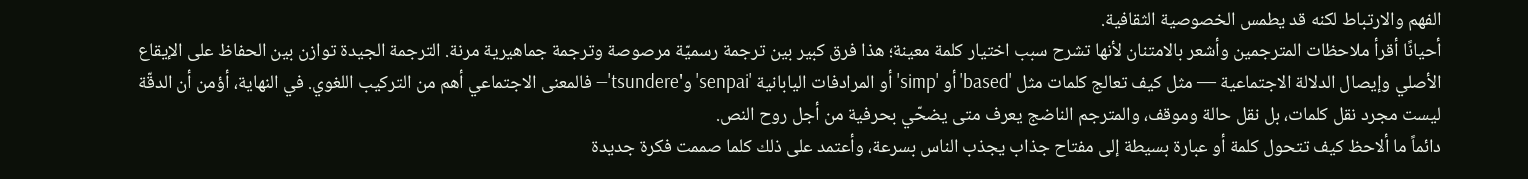الفهم والارتباط لكنه قد يطمس الخصوصية الثقافية.
أحيانًا أقرأ ملاحظات المترجمين وأشعر بالامتنان لأنها تشرح سبب اختيار كلمة معينة؛ هذا فرق كبير بين ترجمة رسميّة مرصوصة وترجمة جماهيرية مرنة. الترجمة الجيدة توازن بين الحفاظ على الإيقاع الأصلي وإيصال الدلالة الاجتماعية — مثل كيف تعالج كلمات مثل 'based' أو 'simp' أو المرادفات اليابانية 'senpai' و'tsundere'— فالمعنى الاجتماعي أهم من التركيب اللغوي. في النهاية، أؤمن أن الدقّة ليست مجرد نقل كلمات، بل نقل حالة وموقف، والمترجم الناضج يعرف متى يضحّي بحرفية من أجل روح النص.
دائماً ما ألاحظ كيف تتحول كلمة أو عبارة بسيطة إلى مفتاح جذاب يجذب الناس بسرعة، وأعتمد على ذلك كلما صممت فكرة جديدة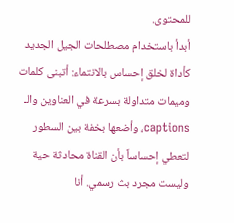للمحتوى.
أبدأ باستخدام مصطلحات الجيل الجديد كأداة لخلق إحساس بالانتماء: أتبنى كلمات وميمات متداولة بسرعة في العناوين والـ captions، وأضعها بخفة بين السطور لتعطي إحساساً بأن القناة محادثة حية وليست مجرد بث رسمي. أنا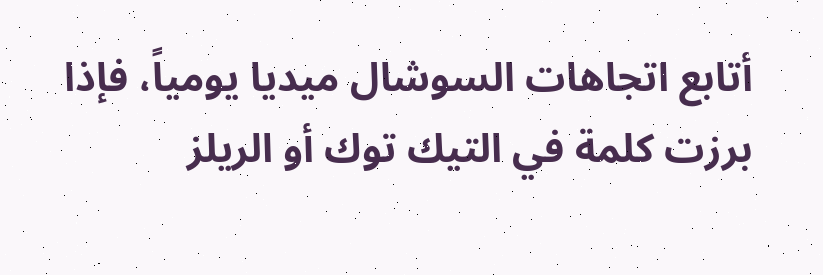أتابع اتجاهات السوشال ميديا يومياً، فإذا برزت كلمة في التيك توك أو الريلز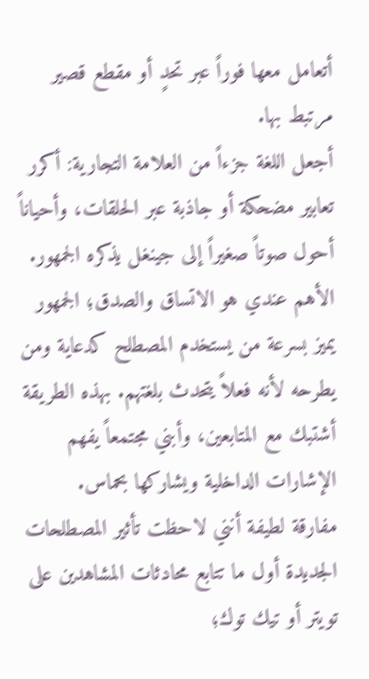أتعامل معها فوراً عبر تحدٍ أو مقطع قصير مرتبط بها.
أجعل اللغة جزءاً من العلامة التجارية: أكرر تعابير مضحكة أو جاذبة عبر الحلقات، وأحياناً أحول صوتاً صغيراً إلى جينغل يذكره الجمهور. الأهم عندي هو الاتساق والصدق؛ الجمهور يميز بسرعة من يستخدم المصطلح كدعاية ومن يطرحه لأنه فعلاً يتحدث بلغتهم. بهذه الطريقة أشتبك مع المتابعين، وأبني مجتمعاً يفهم الإشارات الداخلية ويشاركها بحماس.
مفارقة لطيفة أنني لاحظت تأثير المصطلحات الجديدة أول ما تتابع محادثات المشاهدين على تويتر أو تيك توك؛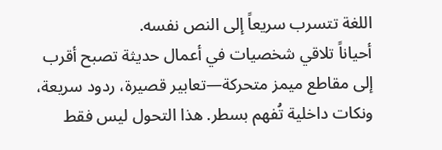اللغة تتسرب سريعاً إلى النص نفسه.
أحياناً تلاقي شخصيات في أعمال حديثة تصبح أقرب إلى مقاطع ميمز متحركة—تعابير قصيرة، ردود سريعة، ونكات داخلية تُفهم بسطر. هذا التحول ليس فقط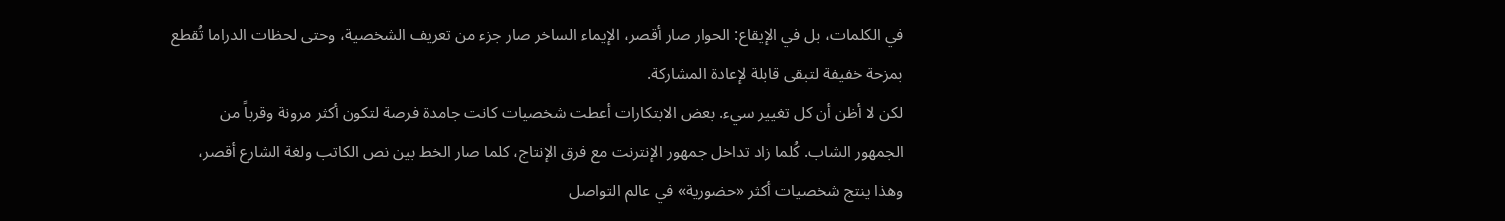في الكلمات، بل في الإيقاع: الحوار صار أقصر، الإيماء الساخر صار جزء من تعريف الشخصية، وحتى لحظات الدراما تُقطع بمزحة خفيفة لتبقى قابلة لإعادة المشاركة.
لكن لا أظن أن كل تغيير سيء. بعض الابتكارات أعطت شخصيات كانت جامدة فرصة لتكون أكثر مرونة وقرباً من الجمهور الشاب. كُلما زاد تداخل جمهور الإنترنت مع فرق الإنتاج، كلما صار الخط بين نص الكاتب ولغة الشارع أقصر، وهذا ينتج شخصيات أكثر «حضورية» في عالم التواصل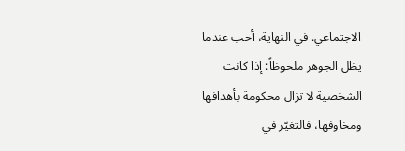الاجتماعي. في النهاية، أحب عندما يظل الجوهر ملحوظاً: إذا كانت الشخصية لا تزال محكومة بأهدافها ومخاوفها، فالتغيّر في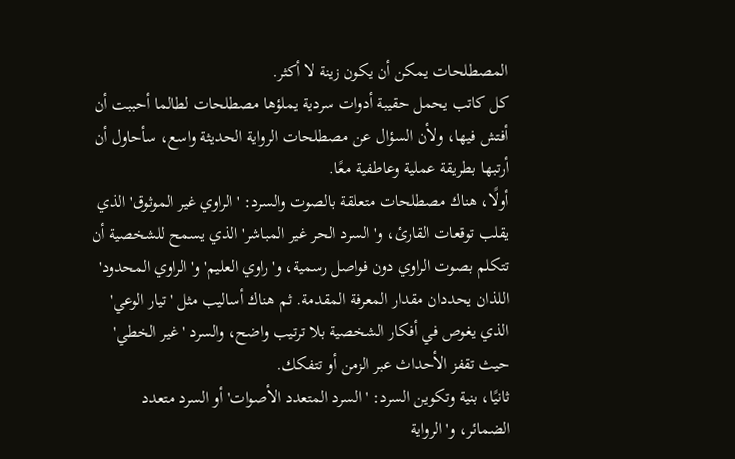المصطلحات يمكن أن يكون زينة لا أكثر.
كل كاتب يحمل حقيبة أدوات سردية يملؤها مصطلحات لطالما أحببت أن أفتش فيها، ولأن السؤال عن مصطلحات الرواية الحديثة واسع، سأحاول أن أرتبها بطريقة عملية وعاطفية معًا.
أولًا، هناك مصطلحات متعلقة بالصوت والسرد: 'الراوي غير الموثوق' الذي يقلب توقعات القارئ، و'السرد الحر غير المباشر' الذي يسمح للشخصية أن تتكلم بصوت الراوي دون فواصل رسمية، و'راوي العليم' و'الراوي المحدود' اللذان يحددان مقدار المعرفة المقدمة. ثم هناك أساليب مثل 'تيار الوعي' الذي يغوص في أفكار الشخصية بلا ترتيب واضح، والسرد 'غير الخطي' حيث تقفز الأحداث عبر الزمن أو تتفكك.
ثانيًا، بنية وتكوين السرد: 'السرد المتعدد الأصوات' أو السرد متعدد الضمائر، و'الرواية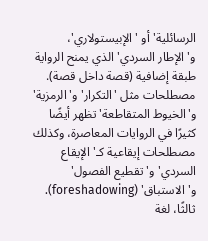الرسائلية' أو 'الإبيستولاري'، و'الإطار السردي' الذي يمنح الرواية طبقة إضافية (قصة داخل قصة). مصطلحات مثل 'التكرار' و'الرمزية' و'الخيوط المتقاطعة' تظهر أيضًا كثيرًا في الروايات المعاصرة، وكذلك مصطلحات إيقاعية كـ'الإيقاع السردي' و'تقطيع الفصول' و'الاستباق' (foreshadowing).
ثالثًا، لغة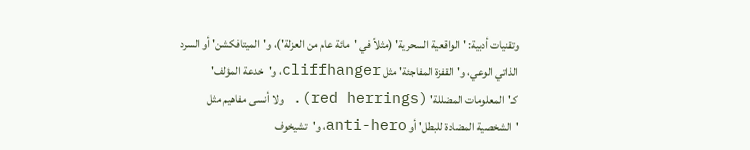وتقنيات أدبية: 'الواقعية السحرية' (مثلاً في 'مائة عام من العزلة')، و'الميتافكشن' أو السرد الذاتي الوعي، و'القفزة المفاجئة' مثل cliffhanger، و'خدعة المؤلف' كـ'المعلومات المضللة' (red herrings). ولا أنسى مفاهيم مثل 'الشخصية المضادة للبطل' أو anti-hero، و'تشيخوف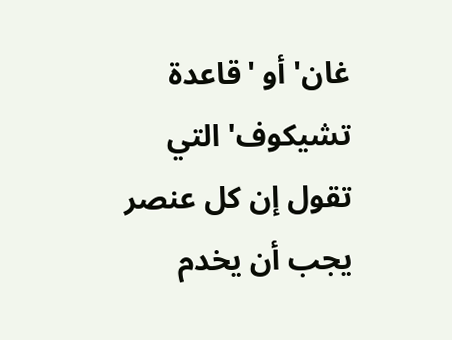غان' أو 'قاعدة تشيكوف' التي تقول إن كل عنصر يجب أن يخدم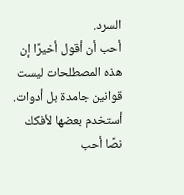السرد.
أحب أن أقول أخيرًا إن هذه المصطلحات ليست قوانين جامدة بل أدوات. أستخدم بعضها لأفكك نصًا أحب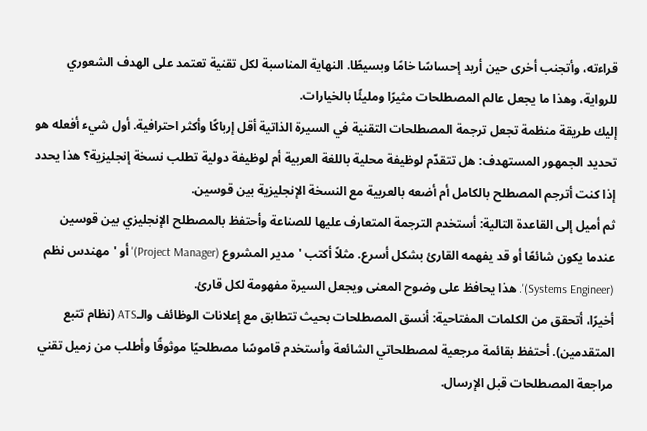قراءته، وأتجنب أخرى حين أريد إحساسًا خامًا وبسيطًا. النهاية المناسبة لكل تقنية تعتمد على الهدف الشعوري للرواية، وهذا ما يجعل عالم المصطلحات مثيرًا ومليئًا بالخيارات.
إليك طريقة منظمة تجعل ترجمة المصطلحات التقنية في السيرة الذاتية أقل إرباكًا وأكثر احترافية. أول شيء أفعله هو تحديد الجمهور المستهدف: هل تتقدّم لوظيفة محلية باللغة العربية أم لوظيفة دولية تطلب نسخة إنجليزية؟ هذا يحدد إذا كنت أترجم المصطلح بالكامل أم أضعه بالعربية مع النسخة الإنجليزية بين قوسين.
ثم أميل إلى القاعدة التالية: أستخدم الترجمة المتعارف عليها للصناعة وأحتفظ بالمصطلح الإنجليزي بين قوسين عندما يكون شائعًا أو قد يفهمه القارئ بشكل أسرع. مثلاً أكتب 'مدير المشروع (Project Manager)' أو 'مهندس نظم (Systems Engineer)'. هذا يحافظ على وضوح المعنى ويجعل السيرة مفهومة لكل قارئ.
أخيرًا، أتحقق من الكلمات المفتاحية: أنسق المصطلحات بحيث تتطابق مع إعلانات الوظائف والـATS (نظام تتبع المتقدمين). أحتفظ بقائمة مرجعية لمصطلحاتي الشائعة وأستخدم قاموسًا مصطلحيًا موثوقًا وأطلب من زميل تقني مراجعة المصطلحات قبل الإرسال.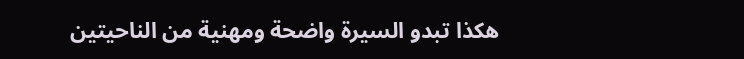هكذا تبدو السيرة واضحة ومهنية من الناحيتين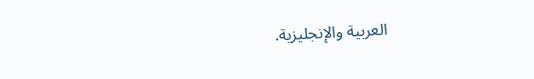العربية والإنجليزية.